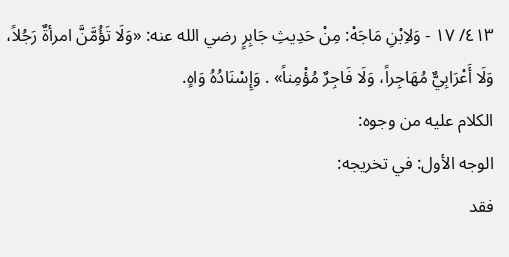٤١٣/ ١٧ - وَلاِبْنِ مَاجَهْ: مِنْ حَدِيثِ جَابِرٍ رضي الله عنه: «وَلَا تَؤُمَّنَّ امرأةٌ رَجُلاً، وَلَا أَعْرَابِيٌّ مُهَاجِراً، وَلَا فَاجِرٌ مُؤْمِناً» . وَإِسْنَادُهُ وَاهٍ.
الكلام عليه من وجوه:
الوجه الأول: في تخريجه:
فقد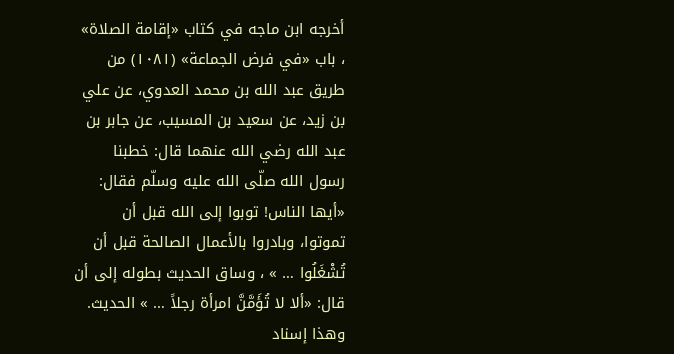أخرجه ابن ماجه في كتاب «إقامة الصلاة» ، باب «في فرض الجماعة» (١٠٨١) من طريق عبد الله بن محمد العدوي، عن علي بن زيد، عن سعيد بن المسيب، عن جابر بن عبد الله رضي الله عنهما قال: خطبنا رسول الله صلّى الله عليه وسلّم فقال: «أيها الناس! توبوا إلى الله قبل أن تموتوا، وبادروا بالأعمال الصالحة قبل أن تُشْغَلُوا … » ، وساق الحديث بطوله إلى أن قال: «ألا لا تُؤَمَّنَّ امرأة رجلاً … » الحديث.
وهذا إسناد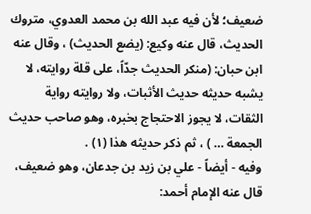ضعيف؛ لأن فيه عبد الله بن محمد العدوي، متروك الحديث، قال عنه وكيع: (يضع الحديث) ، وقال عنه ابن حبان: (منكر الحديث جدّاً، على قلة روايته، لا يشبه حديثه حديث الأثبات، ولا روايته رواية الثقات، لا يجوز الاحتجاج بخبره، وهو صاحب حديث الجمعة … ) ، ثم ذكر حديثه هذا (١) .
وفيه - أيضاً - علي بن زيد بن جدعان، وهو ضعيف، قال عنه الإمام أحمد: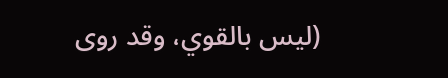(ليس بالقوي، وقد روى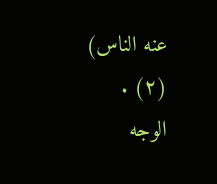عنه الناس) (٢) .
الوجه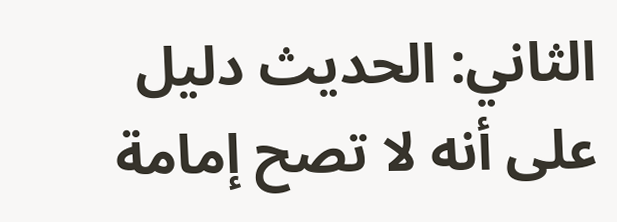الثاني: الحديث دليل على أنه لا تصح إمامة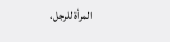المرأة للرجل،